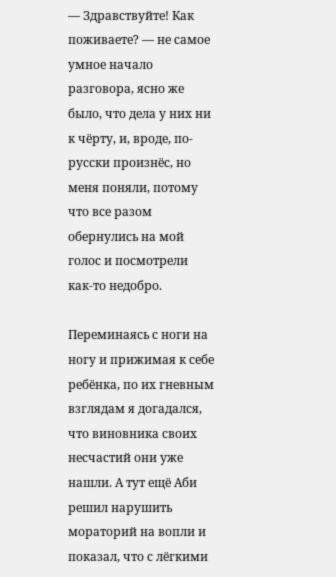― Здравствуйте! Как поживаете? ― не самое умное начало разговора, ясно же было, что дела у них ни к чёрту, и, вроде, по-русски произнёс, но меня поняли, потому что все разом обернулись на мой голос и посмотрели как-то недобро.

Переминаясь с ноги на ногу и прижимая к себе ребёнка, по их гневным взглядам я догадался, что виновника своих несчастий они уже нашли. А тут ещё Аби решил нарушить мораторий на вопли и показал, что с лёгкими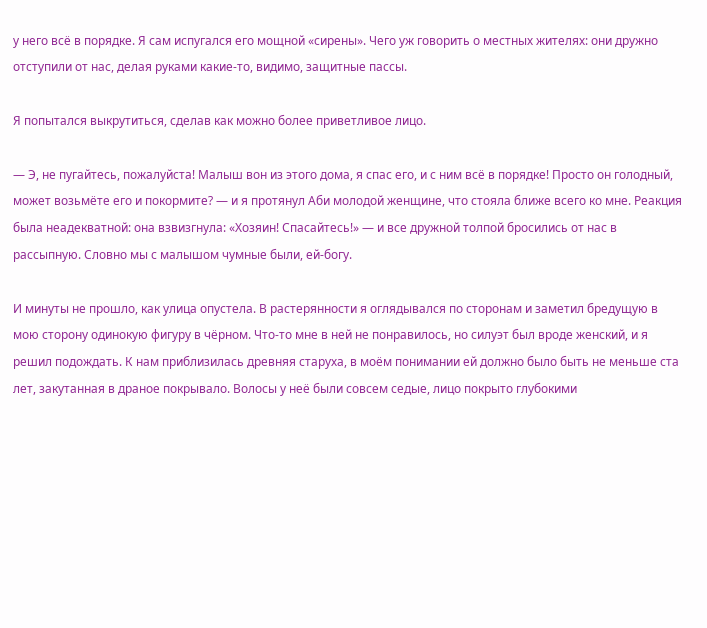у него всё в порядке. Я сам испугался его мощной «сирены». Чего уж говорить о местных жителях: они дружно отступили от нас, делая руками какие-то, видимо, защитные пассы.

Я попытался выкрутиться, сделав как можно более приветливое лицо.

― Э, не пугайтесь, пожалуйста! Малыш вон из этого дома, я спас его, и с ним всё в порядке! Просто он голодный, может возьмёте его и покормите? — и я протянул Аби молодой женщине, что стояла ближе всего ко мне. Реакция была неадекватной: она взвизгнула: «Хозяин! Спасайтесь!» ― и все дружной толпой бросились от нас в рассыпную. Словно мы с малышом чумные были, ей-богу.

И минуты не прошло, как улица опустела. В растерянности я оглядывался по сторонам и заметил бредущую в мою сторону одинокую фигуру в чёрном. Что-то мне в ней не понравилось, но силуэт был вроде женский, и я решил подождать. К нам приблизилась древняя старуха, в моём понимании ей должно было быть не меньше ста лет, закутанная в драное покрывало. Волосы у неё были совсем седые, лицо покрыто глубокими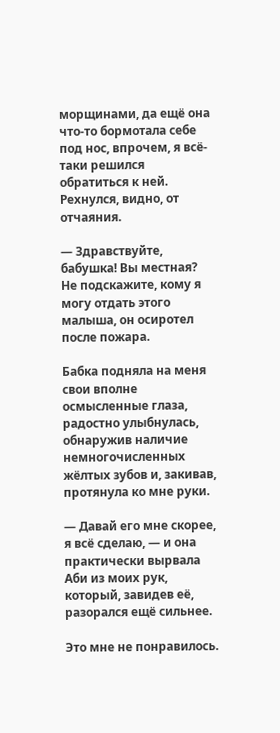морщинами, да ещё она что-то бормотала себе под нос, впрочем, я всё-таки решился обратиться к ней. Рехнулся, видно, от отчаяния.

― Здравствуйте, бабушка! Вы местная? Не подскажите, кому я могу отдать этого малыша, он осиротел после пожара.

Бабка подняла на меня свои вполне осмысленные глаза, радостно улыбнулась, обнаружив наличие немногочисленных жёлтых зубов и, закивав, протянула ко мне руки.

― Давай его мне скорее, я всё сделаю, ― и она практически вырвала Аби из моих рук, который, завидев её, разорался ещё сильнее.

Это мне не понравилось.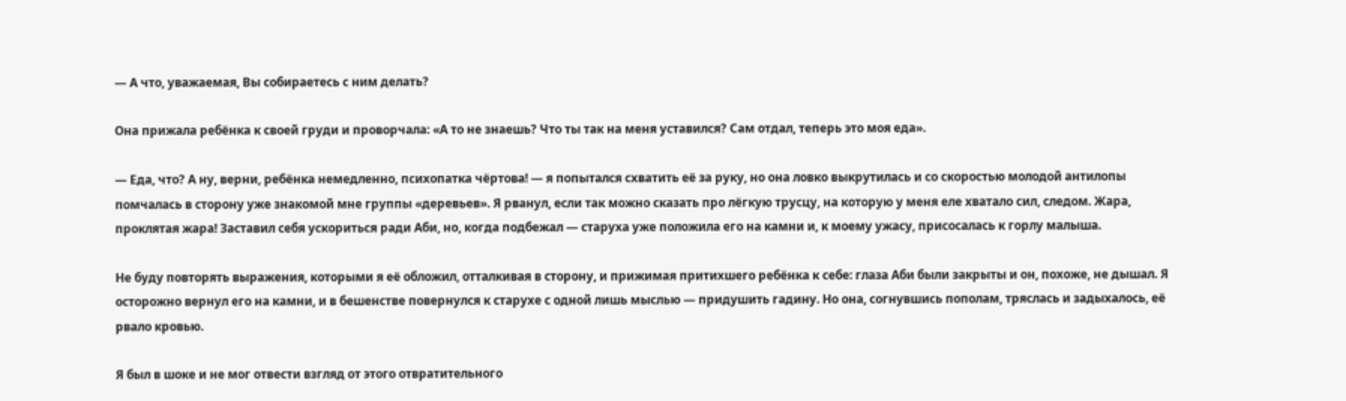― А что, уважаемая, Вы собираетесь с ним делать?

Она прижала ребёнка к своей груди и проворчала: «А то не знаешь? Что ты так на меня уставился? Сам отдал, теперь это моя еда».

― Еда, что? А ну, верни, ребёнка немедленно, психопатка чёртова! ― я попытался схватить её за руку, но она ловко выкрутилась и со скоростью молодой антилопы помчалась в сторону уже знакомой мне группы «деревьев». Я рванул, если так можно сказать про лёгкую трусцу, на которую у меня еле хватало сил, следом. Жара, проклятая жара! Заставил себя ускориться ради Аби, но, когда подбежал ― старуха уже положила его на камни и, к моему ужасу, присосалась к горлу малыша.

Не буду повторять выражения, которыми я её обложил, отталкивая в сторону, и прижимая притихшего ребёнка к себе: глаза Аби были закрыты и он, похоже, не дышал. Я осторожно вернул его на камни, и в бешенстве повернулся к старухе с одной лишь мыслью ― придушить гадину. Но она, согнувшись пополам, тряслась и задыхалось, её рвало кровью.

Я был в шоке и не мог отвести взгляд от этого отвратительного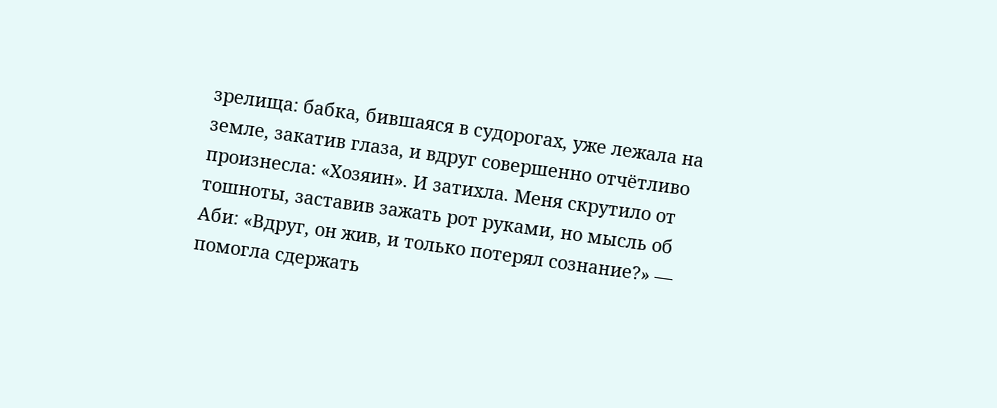зрелища: бабка, бившаяся в судорогах, уже лежала на земле, закатив глаза, и вдруг совершенно отчётливо произнесла: «Хозяин». И затихла. Меня скрутило от тошноты, заставив зажать рот руками, но мысль об Аби: «Вдруг, он жив, и только потерял сознание?» ― помогла сдержать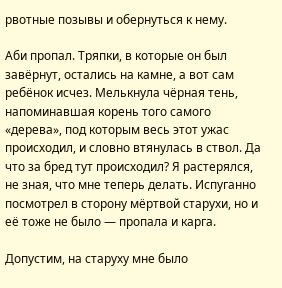рвотные позывы и обернуться к нему.

Аби пропал. Тряпки, в которые он был завёрнут, остались на камне, а вот сам ребёнок исчез. Мелькнула чёрная тень, напоминавшая корень того самого «дерева», под которым весь этот ужас происходил, и словно втянулась в ствол. Да что за бред тут происходил? Я растерялся, не зная, что мне теперь делать. Испуганно посмотрел в сторону мёртвой старухи, но и её тоже не было ― пропала и карга.

Допустим, на старуху мне было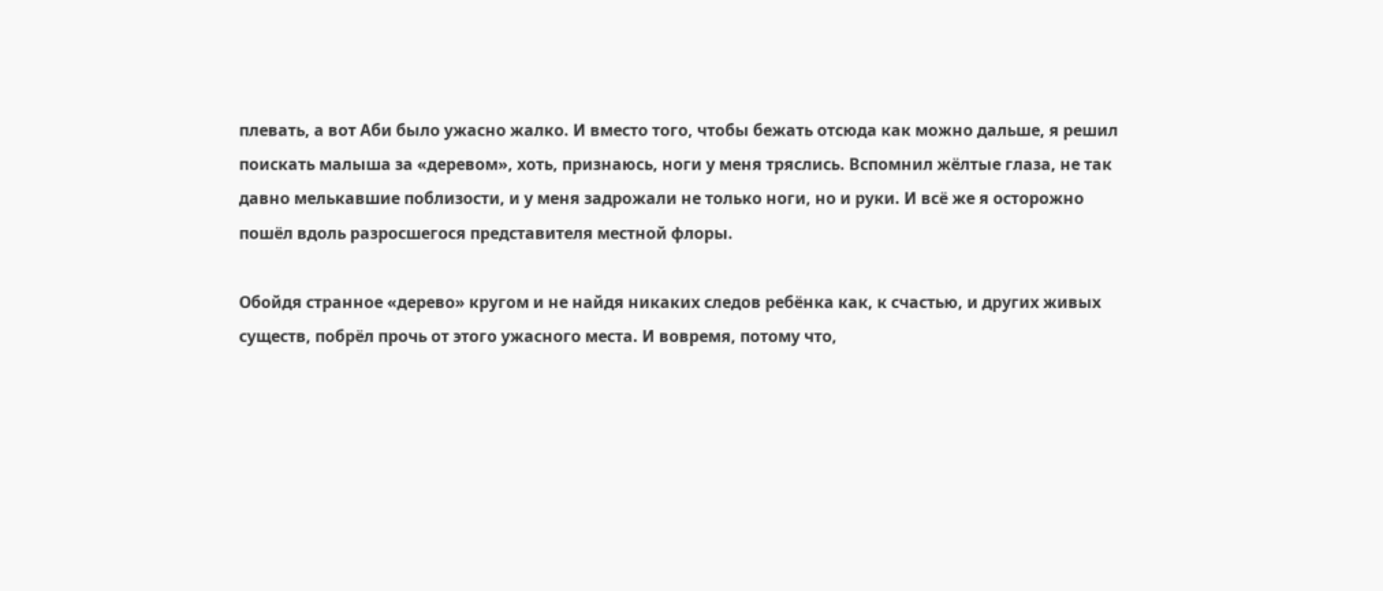плевать, а вот Аби было ужасно жалко. И вместо того, чтобы бежать отсюда как можно дальше, я решил поискать малыша за «деревом», хоть, признаюсь, ноги у меня тряслись. Вспомнил жёлтые глаза, не так давно мелькавшие поблизости, и у меня задрожали не только ноги, но и руки. И всё же я осторожно пошёл вдоль разросшегося представителя местной флоры.

Обойдя странное «дерево» кругом и не найдя никаких следов ребёнка как, к счастью, и других живых существ, побрёл прочь от этого ужасного места. И вовремя, потому что,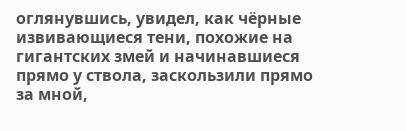оглянувшись, увидел, как чёрные извивающиеся тени, похожие на гигантских змей и начинавшиеся прямо у ствола, заскользили прямо за мной,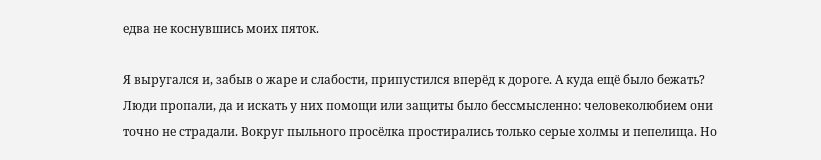едва не коснувшись моих пяток.

Я выругался и, забыв о жаре и слабости, припустился вперёд к дороге. А куда ещё было бежать? Люди пропали, да и искать у них помощи или защиты было бессмысленно: человеколюбием они точно не страдали. Вокруг пыльного просёлка простирались только серые холмы и пепелища. Но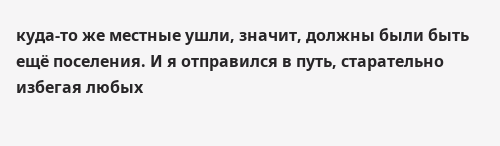куда-то же местные ушли, значит, должны были быть ещё поселения. И я отправился в путь, старательно избегая любых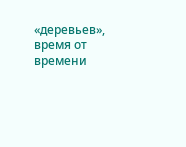«деревьев», время от времени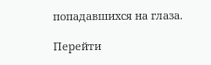попадавшихся на глаза.

Перейти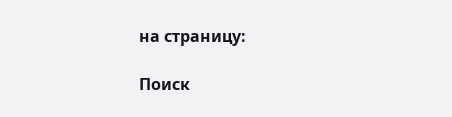на страницу:

Поиск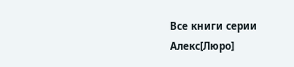Все книги серии Алекс[Люро]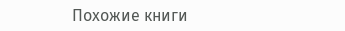Похожие книги